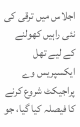اجلاس میں ترقی کی نئی راہیں کھولنے کے لیے تھل ایکسپریس وے پراجیکٹ شروع کرنے کا فیصلہ کیا گیا، جو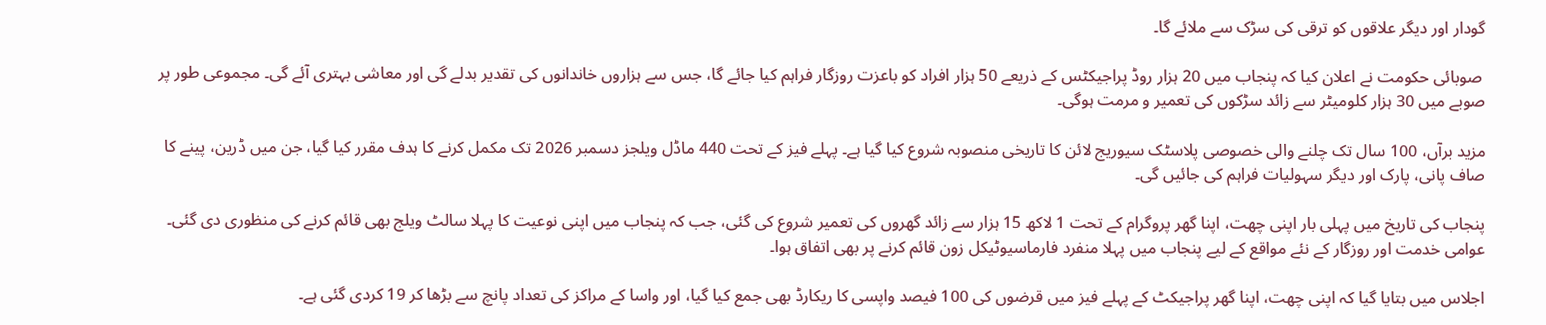گودار اور دیگر علاقوں کو ترقی کی سڑک سے ملائے گا۔

 صوبائی حکومت نے اعلان کیا کہ پنجاب میں 20 ہزار روڈ پراجیکٹس کے ذریعے 50 ہزار افراد کو باعزت روزگار فراہم کیا جائے گا، جس سے ہزاروں خاندانوں کی تقدیر بدلے گی اور معاشی بہتری آئے گی۔ مجموعی طور پر صوبے میں 30 ہزار کلومیٹر سے زائد سڑکوں کی تعمیر و مرمت ہوگی۔

مزید برآں، 100 سال تک چلنے والی خصوصی پلاسٹک سیوریج لائن کا تاریخی منصوبہ شروع کیا گیا ہے۔ پہلے فیز کے تحت 440 ماڈل ویلجز دسمبر 2026 تک مکمل کرنے کا ہدف مقرر کیا گیا، جن میں ڈرین، پینے کا صاف پانی، پارک اور دیگر سہولیات فراہم کی جائیں گی۔

پنجاب کی تاریخ میں پہلی بار اپنی چھت، اپنا گھر پروگرام کے تحت 1 لاکھ 15 ہزار سے زائد گھروں کی تعمیر شروع کی گئی، جب کہ پنجاب میں اپنی نوعیت کا پہلا سالٹ ویلج بھی قائم کرنے کی منظوری دی گئی۔ عوامی خدمت اور روزگار کے نئے مواقع کے لیے پنجاب میں پہلا منفرد فارماسیوٹیکل زون قائم کرنے پر بھی اتفاق ہوا۔

اجلاس میں بتایا گیا کہ اپنی چھت، اپنا گھر پراجیکٹ کے پہلے فیز میں قرضوں کی 100 فیصد واپسی کا ریکارڈ بھی جمع کیا گیا، اور واسا کے مراکز کی تعداد پانچ سے بڑھا کر 19 کردی گئی ہے۔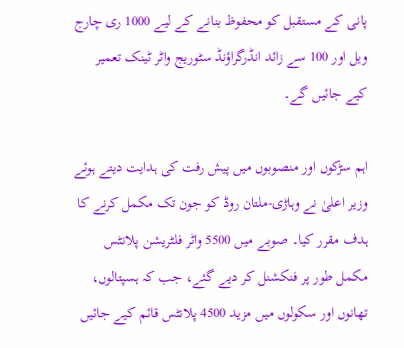پانی کے مستقبل کو محفوظ بنانے کے لیے 1000 ری چارج ویل اور 100 سے زائد انڈرگراؤنڈ سٹوریج واٹر ٹینک تعمیر کیے جائیں گے۔

اہم سڑکوں اور منصوبوں میں پیش رفت کی ہدایت دیتے ہوئے وزیر اعلیٰ نے وہاڑی-ملتان روڈ کو جون تک مکمل کرنے کا ہدف مقرر کیا۔ صوبے میں 5500 واٹر فلٹریشن پلانٹس مکمل طور پر فنکشنل کر دیے گئے، جب کہ ہسپتالوں، تھانوں اور سکولوں میں مزید 4500 پلانٹس قائم کیے جائیں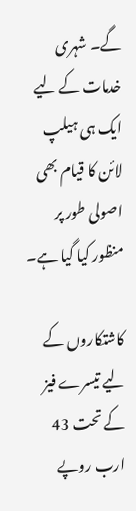گے۔ شہری خدمات کے لیے ایک ہی ہیلپ لائن کا قیام بھی اصولی طور پر منظور کیا گیا ہے۔

کاشتکاروں کے لیے تیسرے فیز کے تحت 43 ارب روپے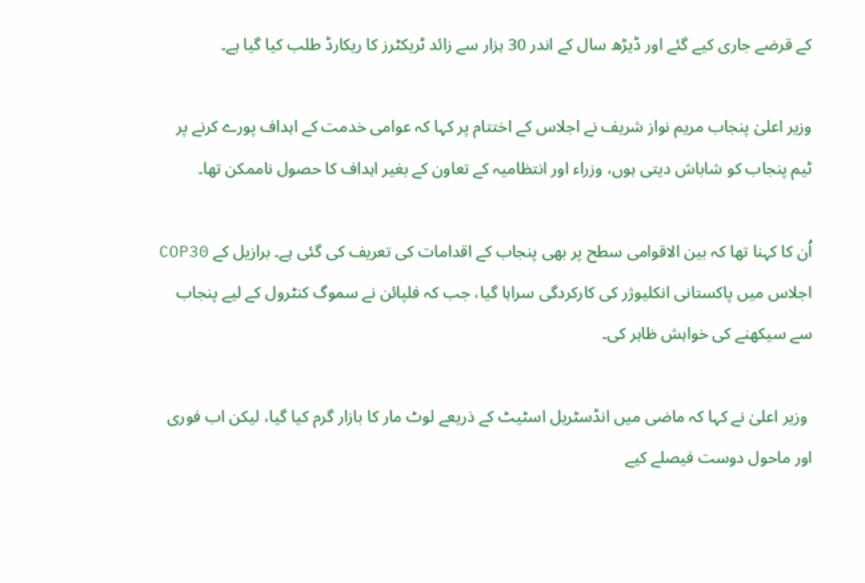کے قرضے جاری کیے گئے اور ڈیڑھ سال کے اندر 30 ہزار سے زائد ٹریکٹرز کا ریکارڈ طلب کیا گیا ہے۔

وزیر اعلیٰ پنجاب مریم نواز شریف نے اجلاس کے اختتام پر کہا کہ عوامی خدمت کے اہداف پورے کرنے پر ٹیم پنجاب کو شاباش دیتی ہوں، وزراء اور انتظامیہ کے تعاون کے بغیر اہداف کا حصول ناممکن تھا۔

اُن کا کہنا تھا کہ بین الاقوامی سطح پر بھی پنجاب کے اقدامات کی تعریف کی گئی ہے۔ برازیل کے COP30 اجلاس میں پاکستانی انکلیوژر کی کارکردگی سراہا گیا، جب کہ فلپائن نے سموگ کنٹرول کے لیے پنجاب سے سیکھنے کی خواہش ظاہر کی۔

 وزیر اعلیٰ نے کہا کہ ماضی میں انڈسٹریل اسٹیٹ کے ذریعے لوٹ مار کا بازار گرم کیا گیا، لیکن اب فوری اور ماحول دوست فیصلے کیے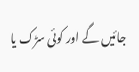جائیں گے اور کوئی سڑک یا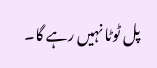پل ٹوٹا نہیں رہے گا۔